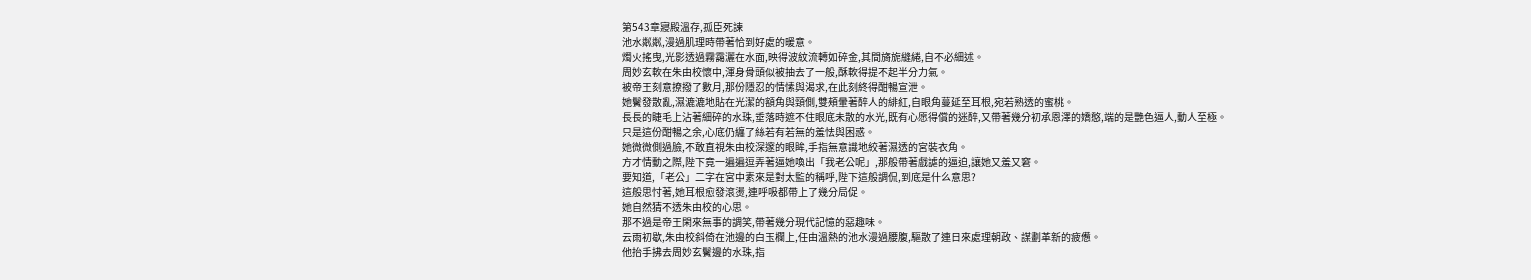第543章寢殿溫存,孤臣死諫
池水粼粼,漫過肌理時帶著恰到好處的暖意。
燭火搖曳,光影透過霧靄灑在水面,映得波紋流轉如碎金,其間旖旎縫綣,自不必細述。
周妙玄軟在朱由校懷中,渾身骨頭似被抽去了一般,酥軟得提不起半分力氣。
被帝王刻意撩撥了數月,那份隱忍的情愫與渴求,在此刻終得酣暢宣泄。
她鬢發散亂,濕漉漉地貼在光潔的額角與頸側,雙頰暈著醉人的緋紅,自眼角蔓延至耳根,宛若熟透的蜜桃。
長長的睫毛上沾著細碎的水珠,垂落時遮不住眼底未散的水光,既有心愿得償的迷醉,又帶著幾分初承恩澤的嬌憨,端的是艷色逼人,動人至極。
只是這份酣暢之余,心底仍纏了絲若有若無的羞怯與困惑。
她微微側過臉,不敢直視朱由校深邃的眼眸,手指無意識地絞著濕透的宮裝衣角。
方才情動之際,陛下竟一遍遍逗弄著逼她喚出「我老公呢」,那般帶著戲謔的逼迫,讓她又羞又窘。
要知道,「老公」二字在宮中素來是對太監的稱呼,陛下這般調侃,到底是什么意思?
這般思忖著,她耳根愈發滾燙,連呼吸都帶上了幾分局促。
她自然猜不透朱由校的心思。
那不過是帝王閑來無事的調笑,帶著幾分現代記憶的惡趣味。
云雨初歇,朱由校斜倚在池邊的白玉欄上,任由溫熱的池水漫過腰腹,驅散了連日來處理朝政、謀劃革新的疲憊。
他抬手拂去周妙玄鬢邊的水珠,指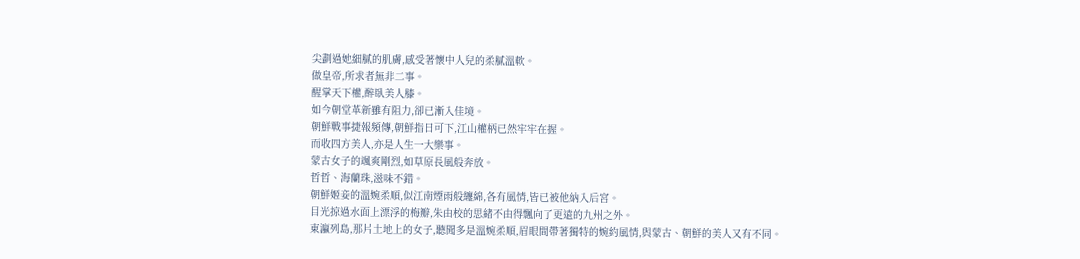尖劃過她細膩的肌膚,感受著懷中人兒的柔膩溫軟。
做皇帝,所求者無非二事。
醒掌天下權,醉臥美人膝。
如今朝堂革新雖有阻力,卻已漸入佳境。
朝鮮戰事捷報頻傳,朝鮮指日可下,江山權柄已然牢牢在握。
而收四方美人,亦是人生一大樂事。
蒙古女子的颯爽剛烈,如草原長風般奔放。
哲哲、海蘭珠,滋味不錯。
朝鮮姬妾的溫婉柔順,似江南煙雨般纏綿,各有風情,皆已被他納入后宮。
目光掠過水面上漂浮的梅瓣,朱由校的思緒不由得飄向了更遠的九州之外。
東瀛列島,那片土地上的女子,聽聞多是溫婉柔順,眉眼間帶著獨特的婉約風情,與蒙古、朝鮮的美人又有不同。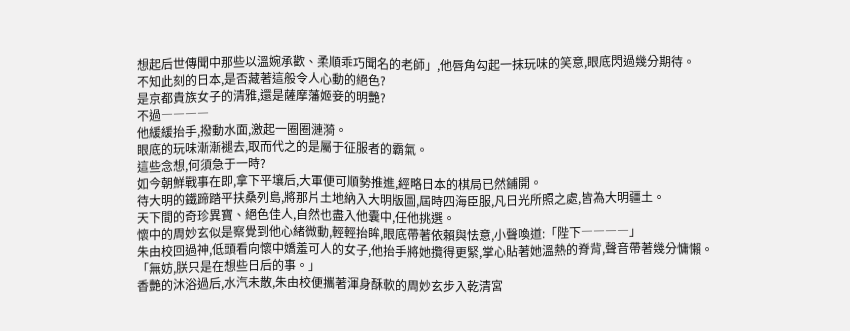想起后世傳聞中那些以溫婉承歡、柔順乖巧聞名的老師」,他唇角勾起一抹玩味的笑意,眼底閃過幾分期待。
不知此刻的日本,是否藏著這般令人心動的絕色?
是京都貴族女子的清雅,還是薩摩藩姬妾的明艷?
不過――――
他緩緩抬手,撥動水面,激起一圈圈漣漪。
眼底的玩味漸漸褪去,取而代之的是屬于征服者的霸氣。
這些念想,何須急于一時?
如今朝鮮戰事在即,拿下平壤后,大軍便可順勢推進,經略日本的棋局已然鋪開。
待大明的鐵蹄踏平扶桑列島,將那片土地納入大明版圖,屆時四海臣服,凡日光所照之處,皆為大明疆土。
天下間的奇珍異寶、絕色佳人,自然也盡入他囊中,任他挑選。
懷中的周妙玄似是察覺到他心緒微動,輕輕抬眸,眼底帶著依賴與怯意,小聲喚道:「陛下――――」
朱由校回過神,低頭看向懷中嬌羞可人的女子,他抬手將她攬得更緊,掌心貼著她溫熱的脊背,聲音帶著幾分慵懶。
「無妨,朕只是在想些日后的事。」
香艷的沐浴過后,水汽未散,朱由校便攜著渾身酥軟的周妙玄步入乾清宮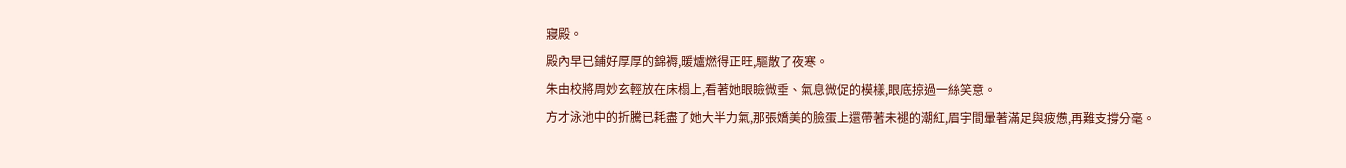寢殿。
殿內早已鋪好厚厚的錦褥,暖爐燃得正旺,驅散了夜寒。
朱由校將周妙玄輕放在床榻上,看著她眼瞼微垂、氣息微促的模樣,眼底掠過一絲笑意。
方才泳池中的折騰已耗盡了她大半力氣,那張嬌美的臉蛋上還帶著未褪的潮紅,眉宇間暈著滿足與疲憊,再難支撐分毫。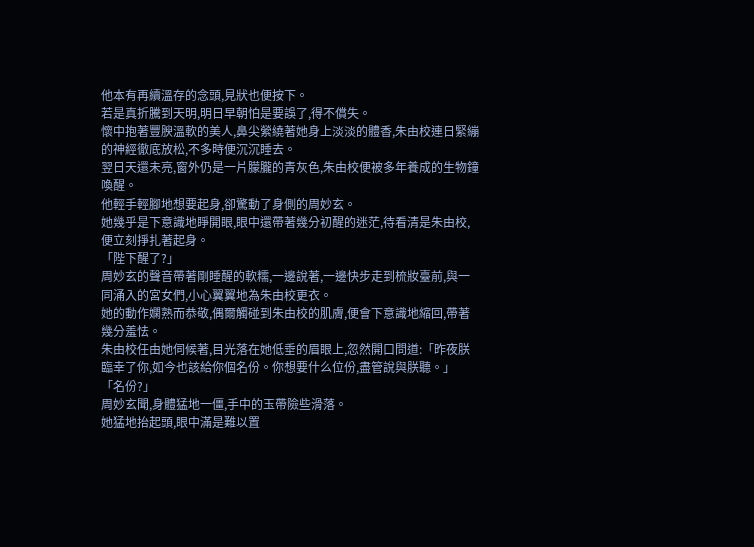他本有再續溫存的念頭,見狀也便按下。
若是真折騰到天明,明日早朝怕是要誤了,得不償失。
懷中抱著豐腴溫軟的美人,鼻尖縈繞著她身上淡淡的體香,朱由校連日緊繃的神經徹底放松,不多時便沉沉睡去。
翌日天還未亮,窗外仍是一片朦朧的青灰色,朱由校便被多年養成的生物鐘喚醒。
他輕手輕腳地想要起身,卻驚動了身側的周妙玄。
她幾乎是下意識地睜開眼,眼中還帶著幾分初醒的迷茫,待看清是朱由校,便立刻掙扎著起身。
「陛下醒了?」
周妙玄的聲音帶著剛睡醒的軟糯,一邊說著,一邊快步走到梳妝臺前,與一同涌入的宮女們,小心翼翼地為朱由校更衣。
她的動作嫻熟而恭敬,偶爾觸碰到朱由校的肌膚,便會下意識地縮回,帶著幾分羞怯。
朱由校任由她伺候著,目光落在她低垂的眉眼上,忽然開口問道:「昨夜朕臨幸了你,如今也該給你個名份。你想要什么位份,盡管說與朕聽。」
「名份?」
周妙玄聞,身體猛地一僵,手中的玉帶險些滑落。
她猛地抬起頭,眼中滿是難以置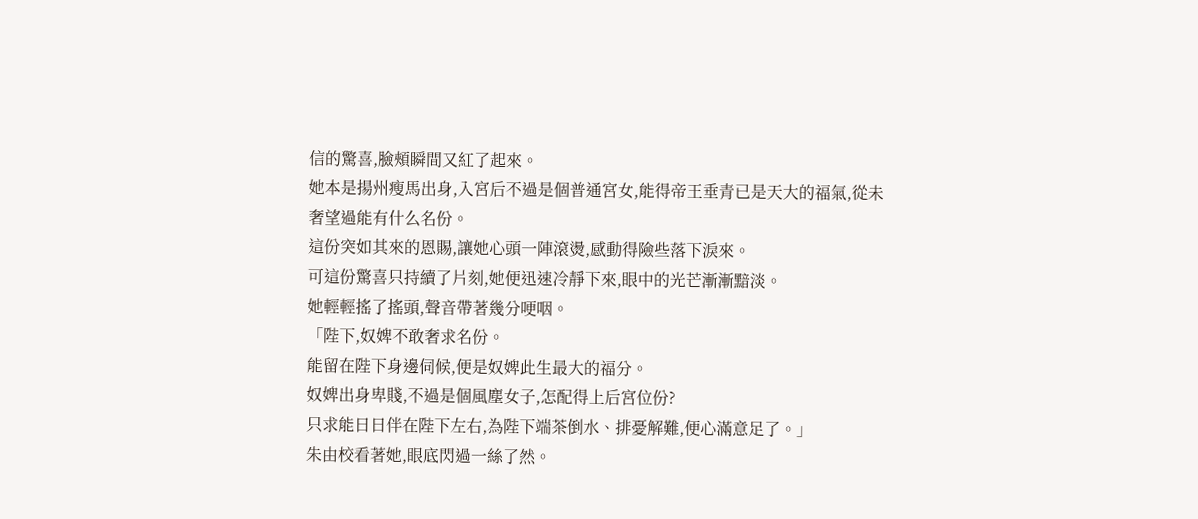信的驚喜,臉頰瞬間又紅了起來。
她本是揚州瘦馬出身,入宮后不過是個普通宮女,能得帝王垂青已是天大的福氣,從未奢望過能有什么名份。
這份突如其來的恩賜,讓她心頭一陣滾燙,感動得險些落下淚來。
可這份驚喜只持續了片刻,她便迅速冷靜下來,眼中的光芒漸漸黯淡。
她輕輕搖了搖頭,聲音帶著幾分哽咽。
「陛下,奴婢不敢奢求名份。
能留在陛下身邊伺候,便是奴婢此生最大的福分。
奴婢出身卑賤,不過是個風塵女子,怎配得上后宮位份?
只求能日日伴在陛下左右,為陛下端茶倒水、排憂解難,便心滿意足了。」
朱由校看著她,眼底閃過一絲了然。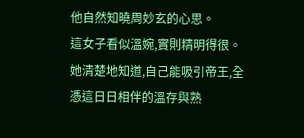他自然知曉周妙玄的心思。
這女子看似溫婉,實則精明得很。
她清楚地知道,自己能吸引帝王,全憑這日日相伴的溫存與熟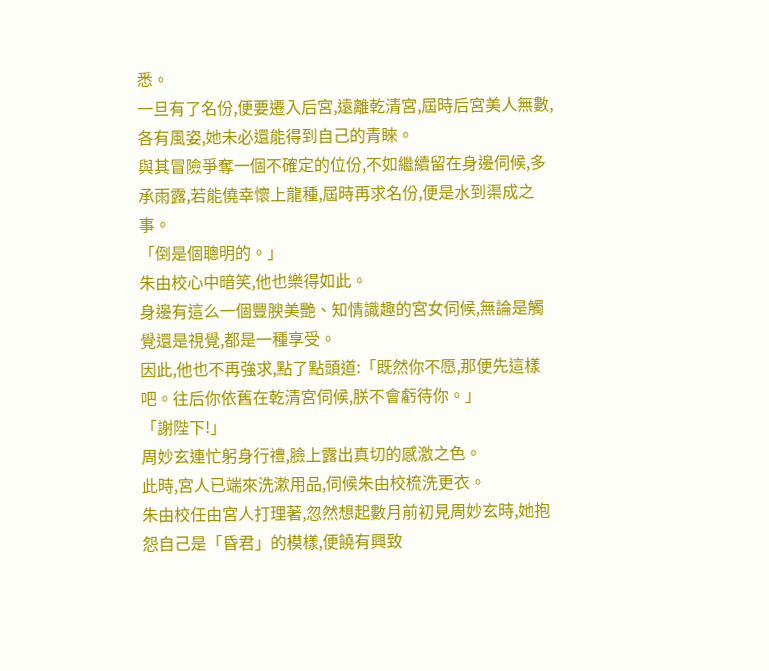悉。
一旦有了名份,便要遷入后宮,遠離乾清宮,屆時后宮美人無數,各有風姿,她未必還能得到自己的青睞。
與其冒險爭奪一個不確定的位份,不如繼續留在身邊伺候,多承雨露,若能僥幸懷上龍種,屆時再求名份,便是水到渠成之事。
「倒是個聰明的。」
朱由校心中暗笑,他也樂得如此。
身邊有這么一個豐腴美艷、知情識趣的宮女伺候,無論是觸覺還是視覺,都是一種享受。
因此,他也不再強求,點了點頭道:「既然你不愿,那便先這樣吧。往后你依舊在乾清宮伺候,朕不會虧待你。」
「謝陛下!」
周妙玄連忙躬身行禮,臉上露出真切的感激之色。
此時,宮人已端來洗漱用品,伺候朱由校梳洗更衣。
朱由校任由宮人打理著,忽然想起數月前初見周妙玄時,她抱怨自己是「昏君」的模樣,便饒有興致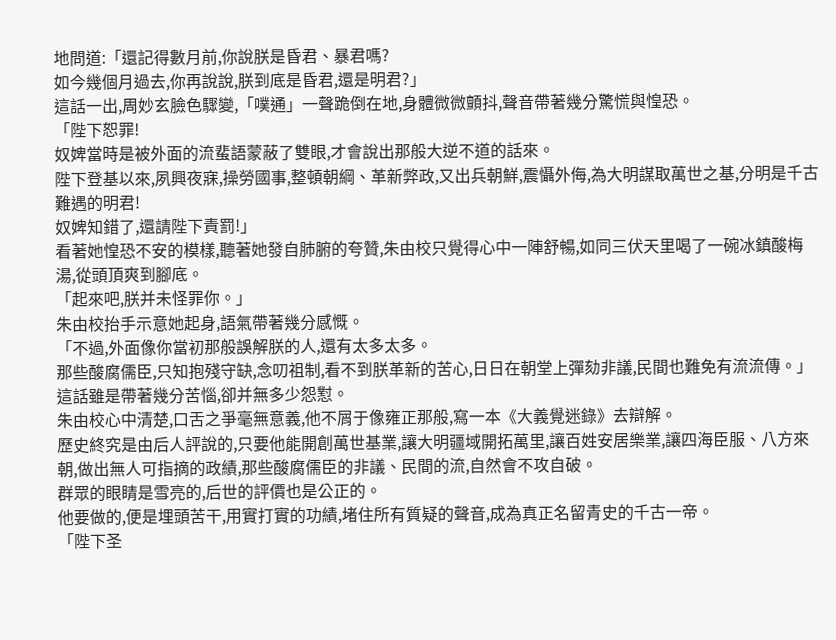地問道:「還記得數月前,你說朕是昏君、暴君嗎?
如今幾個月過去,你再說說,朕到底是昏君,還是明君?」
這話一出,周妙玄臉色驟變,「噗通」一聲跪倒在地,身體微微顫抖,聲音帶著幾分驚慌與惶恐。
「陛下恕罪!
奴婢當時是被外面的流蜚語蒙蔽了雙眼,才會說出那般大逆不道的話來。
陛下登基以來,夙興夜寐,操勞國事,整頓朝綱、革新弊政,又出兵朝鮮,震懾外侮,為大明謀取萬世之基,分明是千古難遇的明君!
奴婢知錯了,還請陛下責罰!」
看著她惶恐不安的模樣,聽著她發自肺腑的夸贊,朱由校只覺得心中一陣舒暢,如同三伏天里喝了一碗冰鎮酸梅湯,從頭頂爽到腳底。
「起來吧,朕并未怪罪你。」
朱由校抬手示意她起身,語氣帶著幾分感慨。
「不過,外面像你當初那般誤解朕的人,還有太多太多。
那些酸腐儒臣,只知抱殘守缺,念叨祖制,看不到朕革新的苦心,日日在朝堂上彈劾非議,民間也難免有流流傳。」
這話雖是帶著幾分苦惱,卻并無多少怨懟。
朱由校心中清楚,口舌之爭毫無意義,他不屑于像雍正那般,寫一本《大義覺迷錄》去辯解。
歷史終究是由后人評說的,只要他能開創萬世基業,讓大明疆域開拓萬里,讓百姓安居樂業,讓四海臣服、八方來朝,做出無人可指摘的政績,那些酸腐儒臣的非議、民間的流,自然會不攻自破。
群眾的眼睛是雪亮的,后世的評價也是公正的。
他要做的,便是埋頭苦干,用實打實的功績,堵住所有質疑的聲音,成為真正名留青史的千古一帝。
「陛下圣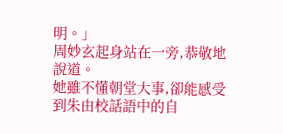明。」
周妙玄起身站在一旁,恭敬地說道。
她雖不懂朝堂大事,卻能感受到朱由校話語中的自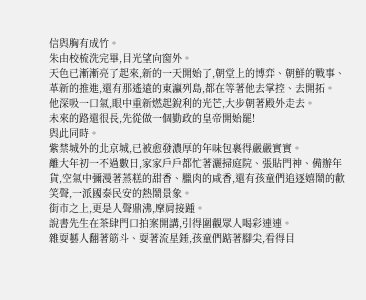信與胸有成竹。
朱由校梳洗完畢,目光望向窗外。
天色已漸漸亮了起來,新的一天開始了,朝堂上的博弈、朝鮮的戰事、革新的推進,還有那遙遠的東瀛列島,都在等著他去掌控、去開拓。
他深吸一口氣,眼中重新燃起銳利的光芒,大步朝著殿外走去。
未來的路還很長,先從做一個勤政的皇帝開始罷!
與此同時。
紫禁城外的北京城,已被愈發濃厚的年味包裹得嚴嚴實實。
離大年初一不過數日,家家戶戶都忙著灑掃庭院、張貼門神、備辦年貨,空氣中彌漫著蒸糕的甜香、臘肉的咸香,還有孩童們追逐嬉鬧的歡笑聲,一派國泰民安的熱鬧景象。
街市之上,更是人聲鼎沸,摩肩接踵。
說書先生在茶肆門口拍案開講,引得圍觀眾人喝彩連連。
雜耍藝人翻著筋斗、耍著流星錘,孩童們踮著腳尖,看得目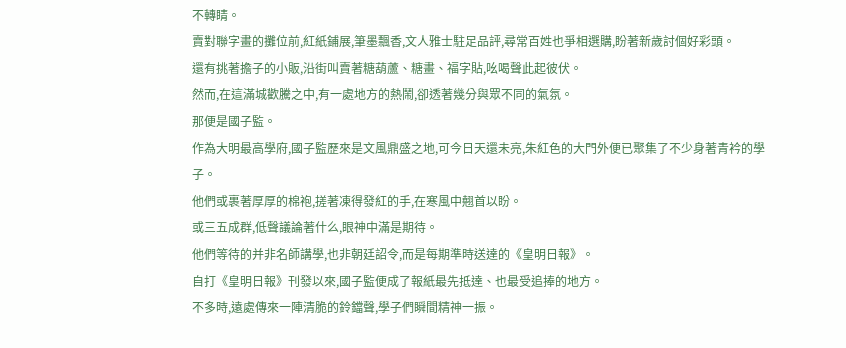不轉睛。
賣對聯字畫的攤位前,紅紙鋪展,筆墨飄香,文人雅士駐足品評,尋常百姓也爭相選購,盼著新歲討個好彩頭。
還有挑著擔子的小販,沿街叫賣著糖葫蘆、糖畫、福字貼,吆喝聲此起彼伏。
然而,在這滿城歡騰之中,有一處地方的熱鬧,卻透著幾分與眾不同的氣氛。
那便是國子監。
作為大明最高學府,國子監歷來是文風鼎盛之地,可今日天還未亮,朱紅色的大門外便已聚集了不少身著青衿的學子。
他們或裹著厚厚的棉袍,搓著凍得發紅的手,在寒風中翹首以盼。
或三五成群,低聲議論著什么,眼神中滿是期待。
他們等待的并非名師講學,也非朝廷詔令,而是每期準時送達的《皇明日報》。
自打《皇明日報》刊發以來,國子監便成了報紙最先抵達、也最受追捧的地方。
不多時,遠處傳來一陣清脆的鈴鐺聲,學子們瞬間精神一振。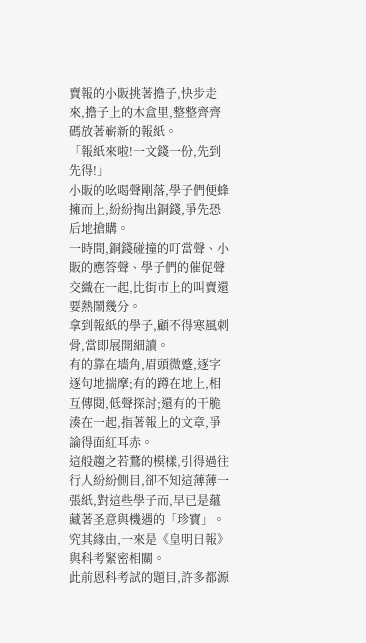賣報的小販挑著擔子,快步走來,擔子上的木盒里,整整齊齊碼放著嶄新的報紙。
「報紙來啦!一文錢一份,先到先得!」
小販的吆喝聲剛落,學子們便蜂擁而上,紛紛掏出銅錢,爭先恐后地搶購。
一時間,銅錢碰撞的叮當聲、小販的應答聲、學子們的催促聲交織在一起,比街市上的叫賣還要熱鬧幾分。
拿到報紙的學子,顧不得寒風刺骨,當即展開細讀。
有的靠在墻角,眉頭微蹙,逐字逐句地揣摩;有的蹲在地上,相互傳閱,低聲探討;還有的干脆湊在一起,指著報上的文章,爭論得面紅耳赤。
這般趨之若鶩的模樣,引得過往行人紛紛側目,卻不知這薄薄一張紙,對這些學子而,早已是蘊藏著圣意與機遇的「珍寶」。
究其緣由,一來是《皇明日報》與科考緊密相關。
此前恩科考試的題目,許多都源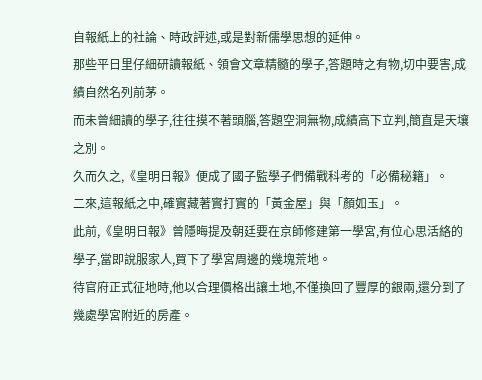自報紙上的社論、時政評述,或是對新儒學思想的延伸。
那些平日里仔細研讀報紙、領會文章精髓的學子,答題時之有物,切中要害,成績自然名列前茅。
而未曾細讀的學子,往往摸不著頭腦,答題空洞無物,成績高下立判,簡直是天壤之別。
久而久之,《皇明日報》便成了國子監學子們備戰科考的「必備秘籍」。
二來,這報紙之中,確實藏著實打實的「黃金屋」與「顏如玉」。
此前,《皇明日報》曾隱晦提及朝廷要在京師修建第一學宮,有位心思活絡的學子,當即說服家人,買下了學宮周邊的幾塊荒地。
待官府正式征地時,他以合理價格出讓土地,不僅換回了豐厚的銀兩,還分到了幾處學宮附近的房產。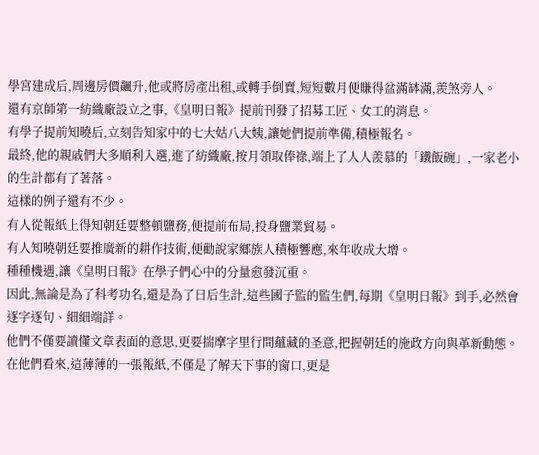學宮建成后,周邊房價飆升,他或將房產出租,或轉手倒賣,短短數月便賺得盆滿缽滿,羨煞旁人。
還有京師第一紡織廠設立之事,《皇明日報》提前刊發了招募工匠、女工的消息。
有學子提前知曉后,立刻告知家中的七大姑八大姨,讓她們提前準備,積極報名。
最終,他的親戚們大多順利入選,進了紡織廠,按月領取俸祿,端上了人人羨慕的「鐵飯碗」,一家老小的生計都有了著落。
這樣的例子還有不少。
有人從報紙上得知朝廷要整頓鹽務,便提前布局,投身鹽業貿易。
有人知曉朝廷要推廣新的耕作技術,便勸說家鄉族人積極響應,來年收成大增。
種種機遇,讓《皇明日報》在學子們心中的分量愈發沉重。
因此,無論是為了科考功名,還是為了日后生計,這些國子監的監生們,每期《皇明日報》到手,必然會逐字逐句、細細端詳。
他們不僅要讀懂文章表面的意思,更要揣摩字里行間蘊藏的圣意,把握朝廷的施政方向與革新動態。
在他們看來,這薄薄的一張報紙,不僅是了解天下事的窗口,更是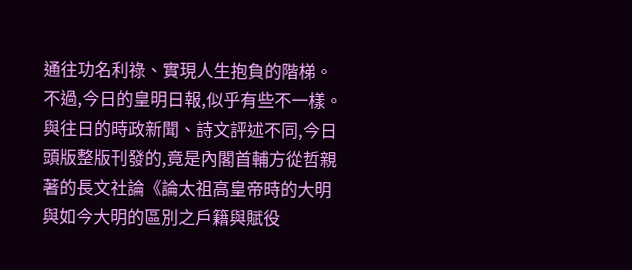通往功名利祿、實現人生抱負的階梯。
不過,今日的皇明日報,似乎有些不一樣。
與往日的時政新聞、詩文評述不同,今日頭版整版刊發的,竟是內閣首輔方從哲親著的長文社論《論太祖高皇帝時的大明與如今大明的區別之戶籍與賦役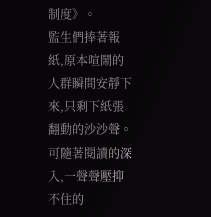制度》。
監生們捧著報紙,原本喧鬧的人群瞬間安靜下來,只剩下紙張翻動的沙沙聲。
可隨著閱讀的深入,一聲聲壓抑不住的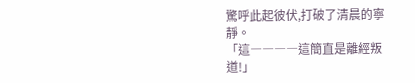驚呼此起彼伏,打破了清晨的寧靜。
「這――――這簡直是離經叛道!」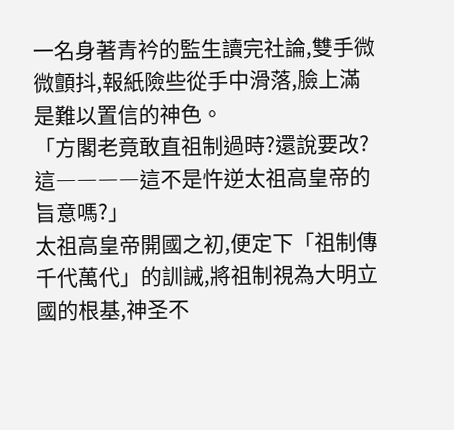一名身著青衿的監生讀完社論,雙手微微顫抖,報紙險些從手中滑落,臉上滿是難以置信的神色。
「方閣老竟敢直祖制過時?還說要改?這――――這不是忤逆太祖高皇帝的旨意嗎?」
太祖高皇帝開國之初,便定下「祖制傳千代萬代」的訓誡,將祖制視為大明立國的根基,神圣不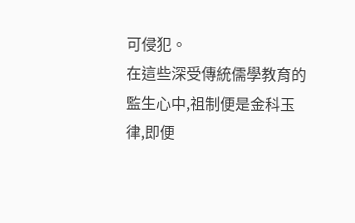可侵犯。
在這些深受傳統儒學教育的監生心中,祖制便是金科玉律,即便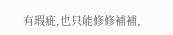有瑕疵,也只能修修補補,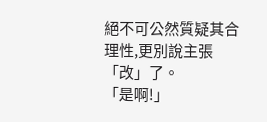絕不可公然質疑其合理性,更別說主張「改」了。
「是啊!」